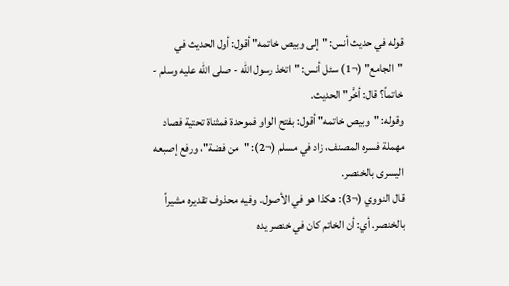قوله في حديث أنس: "إلى وبيص خاتمه" أقول: أول الحديث في "الجامع" (¬1) سئل أنس: "اتخذ رسول الله - صلى الله عليه وسلم - خاتماً؟ قال: أخَّر" الحديث.
وقوله: "وبيص خاتمه" أقول: بفتح الواو فموحدة فمثناة تحتية فصاد مهملة فسره المصنف، زاد في مسلم (¬2): "من فضة"، ورفع إصبعه اليسرى بالخنصر.
قال النووي (¬3): هكذا هو في الأصول. وفيه محذوف تقديره مشيراً بالخنصر. أي: أن الخاتم كان في خنصر يده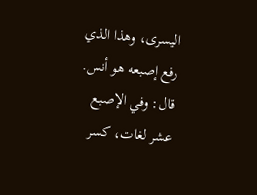اليسرى، وهذا الذي رفع إصبعه هو أنس. قال: وفي الإصبع عشر لغات، كسر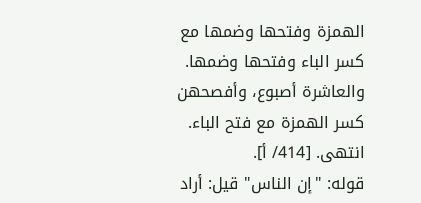الهمزة وفتحها وضمها مع كسر الباء وفتحها وضمها. والعاشرة أصبوع، وأفصحهن كسر الهمزة مع فتح الباء. انتهى. [414/ أ].
قوله: "إن الناس" قيل: أراد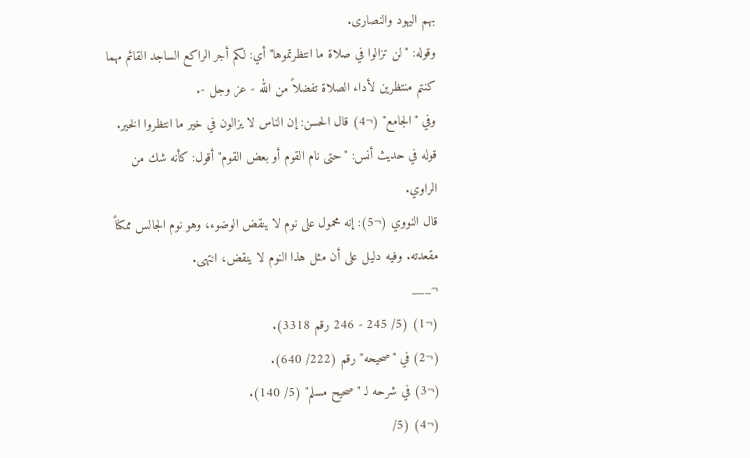بهم اليهود والنصارى.
وقوله: "لن تزالوا في صلاة ما انتظرتموها" أي: لكم أجر الراكع الساجد القائم مهما كنتم منتظرين لأداء الصلاة تفضلاً من الله - عز وجل -.
وفي "الجامع" (¬4) قال الحسن: إن الناس لا يزالون في خير ما انتظروا الخير.
قوله في حديث أنس: "حتى نام القوم أو بعض القوم" أقول: كأنه شك من الراوي.
قال النووي (¬5): إنه محمول على نوم لا ينقض الوضوء، وهو نوم الجالس ممكناً مقعدته. وفيه دليل على أن مثل هذا النوم لا ينقض، انتهى.
¬___
(¬1) (5/ 245 - 246 رقم 3318).
(¬2) في "صحيحه" رقم (222/ 640).
(¬3) في شرحه لـ "صحيح مسلم" (5/ 140).
(¬4) (5/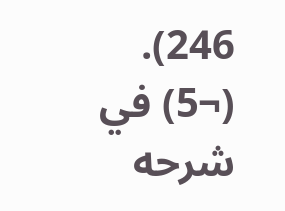246).
(¬5) في شرحه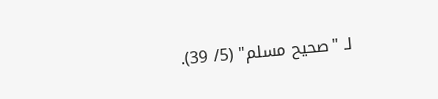لـ "صحيح مسلم" (5/ 39).